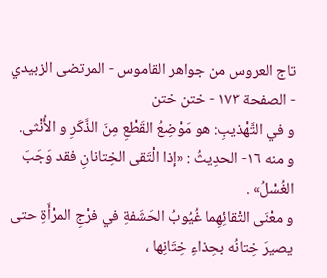تاج العروس من جواهر القاموس - المرتضى الزبيدي - الصفحة ١٧٣ - ختن ختن
و في التَّهْذيبِ: هو مَوْضِعُ القَطْعِ مِنَ الذَّكَرِ و الأُنْثى.
و منه ١٦- الحدِيثُ : «إذا الْتَقى الخِتانانِ فقد وَجَبَ الغُسْلُ» .
و معْنَى التْقائِهِما غُيُوبُ الحَشَفةِ في فرْجِ المرْأَةِ حتى يصيرَ خِتانُه بحِذاءِ خِتَانِها ،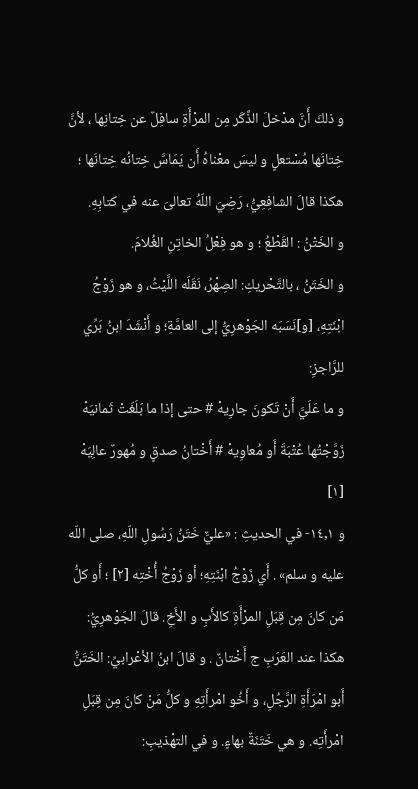و ذلكَ أَنَّ مدْخلَ الذَّكَر مِن المرْأَةِ سافِلٌ عن خِتانِها ، لأنَّ خِتانَها مُسْتعلٍ و ليسَ معْناهُ أَن يَمَاسَّ خِتانُه خِتانَها ؛ هكذا قالَ الشافِعِيُّ، رَضِيَ اللّهُ تعالىَ عنه في كتابِهِ.
و الخَتْنُ : القَطْعُ ؛ و هو فِعْلُ الخاتِنِ الغُلامَ.
و الخَتَنُ ، بالتَّحْريكِ: الصِهْرُ، نَقَلَه اللَّيْثُ، و هو زَوْجُ ابْنَتِهِ، [و]نَسَبَه الجَوْهرِيُّ إلى العامَّةِ؛ و أَنْشَدَ ابنُ بَرِّي للرَّاجزِ:
و ما عَلَيَّ أَنْ تَكونَ جارِيهْ # حتى إذا ما بَلَغَتْ ثَمانيَهْ
زَوَّجْتُها عُتْبَةَ أَو مُعاوِيهْ # أَخْتانُ صدقٍ و مُهورٌ عالِيَهْ [١]
و ١٤,١- في الحديثِ : «عليٌّ خَتَنُ رَسُولِ اللّهِ، صلى اللّه عليه و سلم» . أَي زَوْجُ ابْنَتِهِ؛ أو زَوْجُ أُخْتِه [٢] ؛ أَو كلُّ مَن كانَ مِن قِبَلِ المرْأَةِ كالأَبِ و الأَخِ. قالَ الجَوْهرِيُّ: هكذا عند العَرَبِ ج أَخْتانٌ . و قالَ ابنُ الأعْرابيِّ: الخَتَنُّ أَبو امْرَأَةِ الرَّجُلِ، و أَخُو امْرأَتِهِ و كلُّ مَنْ كانَ مِن قِبَلِ امْرأَتِه. و هي خَتَنَةٌ بهاءٍ. و في التهْذيبِ: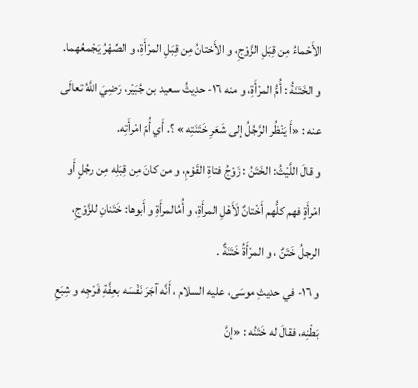الأَحْماءُ مِن قِبَلِ الزَّوْجِ، و الأَختانُ مِن قِبَلِ المرْأَةِ، و الصِّهْرُ يَجْمعُهما.
و الخَتَنَةُ : أُمُّ المرْأَةِ، و منه ١٦- حدِيثُ سعيد بن جُبَيْر، رَضِيَ اللَّهُ تعالَى عنه : «أَ يَنْظُر الرَّجُلُ إلى شَعَرِ خَتَنَتِه » ؟. أَي أُمّ امْرأَتِه.
و قالَ اللَّيْثُ: الخَتَنُ : زَوْجُ فتاةِ القَوْمِ، و من كانَ مِن قِبَلِه مِن رجُلٍ أَو امْرأَةٍ فهم كلُّهم أَخْتانٌ لَأَهْلِ المرأَةِ، و أُمُالمرأَةِ و أَبوها: خَتَنانِ للزَّوْجِ، الرجلُ خَتَنٌ ، و المرْأَةُ خَتَنَةٌ .
و ١٦- في حديثِ موسَى، عليه السلام ، أَنَّه آجَرَ نَفْسَه بعِفَّةِ فَرْجِه و شِبَعِ بَطْنِه، فقالَ له خَتَنُه : «إنَّ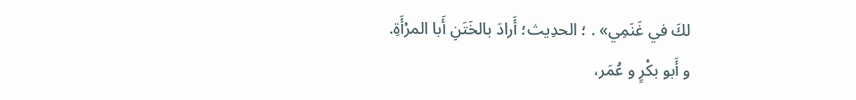لكَ في غَنَمِي» . ؛ الحدِيث؛ أَرادَ بالخَتَنِ أَبا المرْأَةِ.
و أَبو بكْرٍ و عُمَر،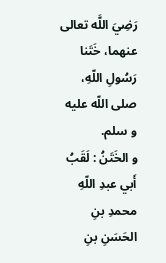رَضِيَ اللَّه تعالى عنهما، خَتَنا رَسُولِ اللّهِ، صلى اللّه عليه و سلم.
و الخَتَنُ : لَقَبُ أَبي عبدِ اللّهِ محمدِ بنِ الحَسَنِ بنِ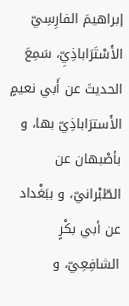إبراهيمَ الفارِسِيّ الأَسْتَرَاباذِيِّ، سَمِعَ الحديثَ عن أَبي نعيمٍ الأَسترَاباذِيّ بها، و بأصْبهان عن الطّبْرانيّ، و ببَغْداد عن أبي بكْرٍ الشافِعِيّ، و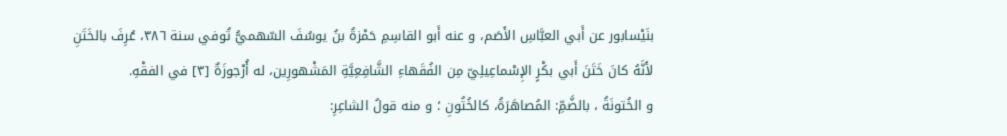بنَيْسابور عن أَبي العبَّاسِ الأَصَم، و عنه أَبو القاسِمِ حَمْزةُ بنُ يوسُفَ السّهميُّ تُوفي سنة ٣٨٦، عُرِفَ بالخَتَنِ لأَنَّهُ كانَ خَتَنَ أَبي بكْرٍ الإِسْماعِيلِيّ مِن الفُقَهاءِ الشَّافِعِيَّةِ المَشْهورِين، له أُرْجوزَةٌ [٣] في الفقْهِ.
و الخُتونَةُ ، بالضَّمِّ: المُصاهَرَةُ، كالخُتُونِ ؛ و منه قولُ الشاعِرِ: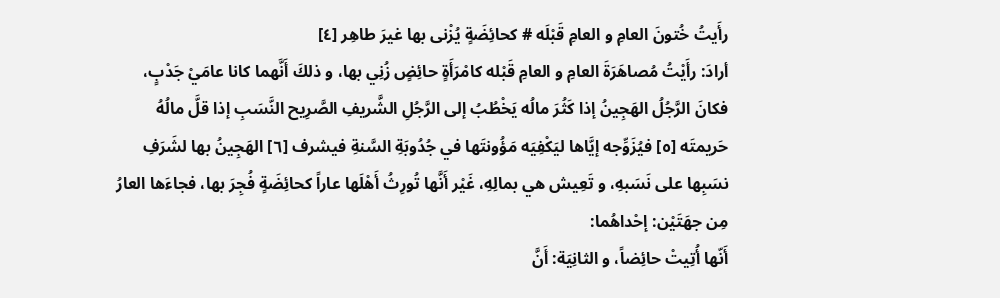رأَيتُ خُتونَ العامِ و العامِ قَبْلَه # كحائِضَةٍ يُزْنى بها غيرَ طاهِر [٤]
أرادَ: رأَيْتُ مُصاهَرَةَ العامِ و العامِ قَبْله كامْرَأَةٍ حائِضٍ زُنِي بها، و ذلكَ أَنَّهما كانا عامَيْ جَدْبٍ، فكانَ الرَّجُلُ الهَجِينُ إذا كَثُرَ مالُه يَخْطُبُ إلى الرَّجُلِ الشَّريفِ الصَّرِيح النَّسَبِ إذا قلَّ مالُهُ حَريمتَه [٥] فيُزَوِّجه إيَّاها ليَكْفِيَه مَؤُونتَها في جُدُوبَةِ السَّنةِ فيشرف [٦] الهَجِينُ بها لشَرَفِ نسَبِها على نَسَبهِ، و تَعِيش هي بمالِهِ، غَيْر أَنَّها تُورِثُ أَهْلَها عاراً كحائِضَةٍ فُجِرَ بها، فجاءَها العارُ مِن جهَتَيْن: إحْداهُما:
أَنّها أُتِيتْ حائِضاً، و الثانِيَة: أَنَّ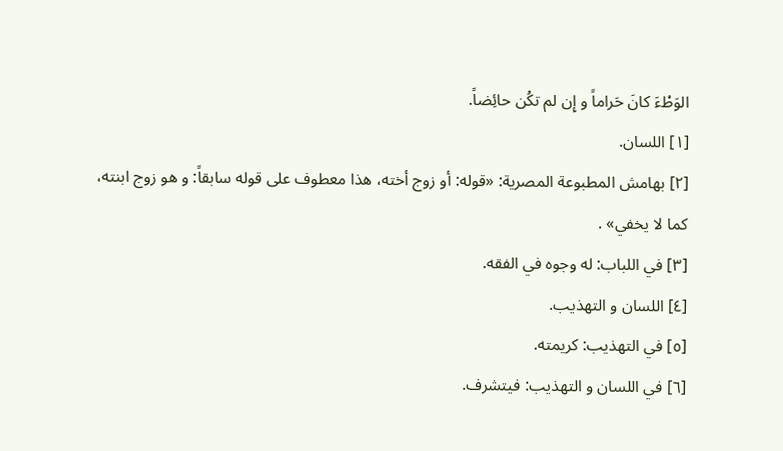الوَطْءَ كانَ حَراماً و إِن لم تكُن حائِضاً.
[١] اللسان.
[٢] بهامش المطبوعة المصرية: «قوله: أو زوج أخته، هذا معطوف على قوله سابقاً: و هو زوج ابنته، كما لا يخفي» .
[٣] في اللباب: له وجوه في الفقه.
[٤] اللسان و التهذيب.
[٥] في التهذيب: كريمته.
[٦] في اللسان و التهذيب: فيتشرف.